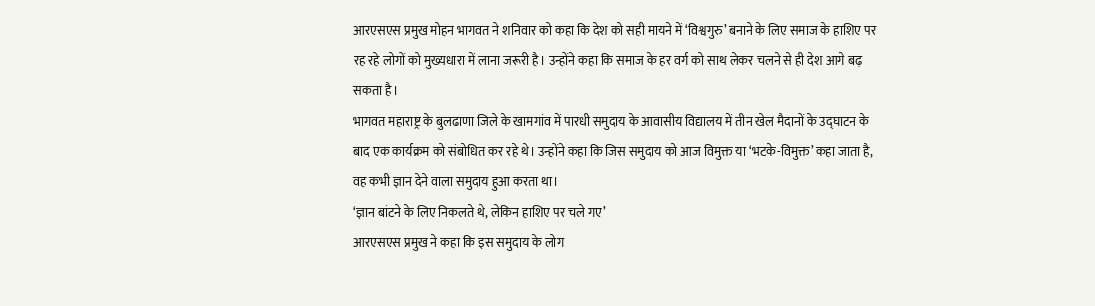आरएसएस प्रमुख मोहन भागवत ने शनिवार को कहा कि देश को सही मायने में ‘विश्वगुरु’ बनाने के लिए समाज के हाशिए पर रह रहे लोगों को मुख्यधारा में लाना जरूरी है। उन्होंने कहा कि समाज के हर वर्ग को साथ लेकर चलने से ही देश आगे बढ़ सकता है।
भागवत महाराष्ट्र के बुलढाणा जिले के खामगांव में पारधी समुदाय के आवासीय विद्यालय में तीन खेल मैदानों के उद्घाटन के बाद एक कार्यक्रम को संबोधित कर रहे थे। उन्होंने कहा कि जिस समुदाय को आज विमुक्त या ‘भटके-विमुक्त’ कहा जाता है, वह कभी ज्ञान देने वाला समुदाय हुआ करता था।
‘ज्ञान बांटने के लिए निकलते थे, लेकिन हाशिए पर चले गए’
आरएसएस प्रमुख ने कहा कि इस समुदाय के लोग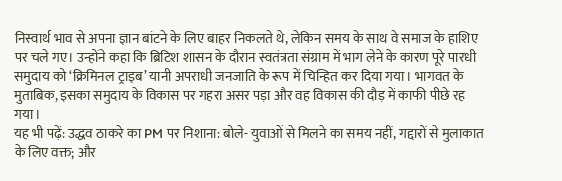निस्वार्थ भाव से अपना ज्ञान बांटने के लिए बाहर निकलते थे, लेकिन समय के साथ वे समाज के हाशिए पर चले गए। उन्होंने कहा कि ब्रिटिश शासन के दौरान स्वतंत्रता संग्राम में भाग लेने के कारण पूरे पारधी समुदाय को ‘क्रिमिनल ट्राइब’ यानी अपराधी जनजाति के रूप में चिन्हित कर दिया गया। भागवत के मुताबिक, इसका समुदाय के विकास पर गहरा असर पड़ा और वह विकास की दौड़ में काफी पीछे रह गया।
यह भी पढ़ें: उद्धव ठाकरे का PM पर निशाना: बोले- युवाओं से मिलने का समय नहीं, गद्दारों से मुलाकात के लिए वक्त; और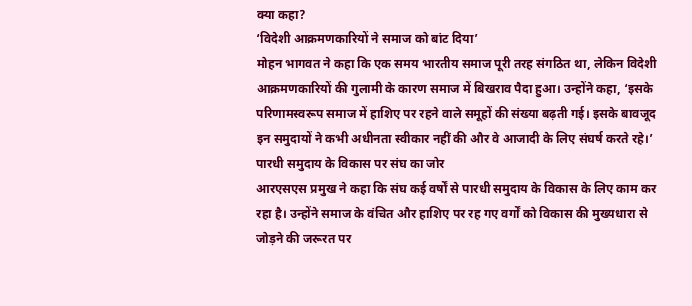क्या कहा?
‘विदेशी आक्रमणकारियों ने समाज को बांट दिया’
मोहन भागवत ने कहा कि एक समय भारतीय समाज पूरी तरह संगठित था, लेकिन विदेशी आक्रमणकारियों की गुलामी के कारण समाज में बिखराव पैदा हुआ। उन्होंने कहा, ‘इसके परिणामस्वरूप समाज में हाशिए पर रहने वाले समूहों की संख्या बढ़ती गई। इसके बावजूद इन समुदायों ने कभी अधीनता स्वीकार नहीं की और वे आजादी के लिए संघर्ष करते रहे।’
पारधी समुदाय के विकास पर संघ का जोर
आरएसएस प्रमुख ने कहा कि संघ कई वर्षों से पारधी समुदाय के विकास के लिए काम कर रहा है। उन्होंने समाज के वंचित और हाशिए पर रह गए वर्गों को विकास की मुख्यधारा से जोड़ने की जरूरत पर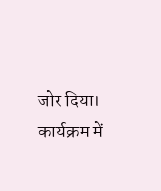जोर दिया। कार्यक्रम में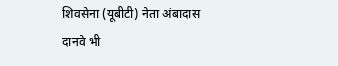शिवसेना (यूबीटी) नेता अंबादास दानवे भी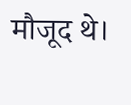मौजूद थे।